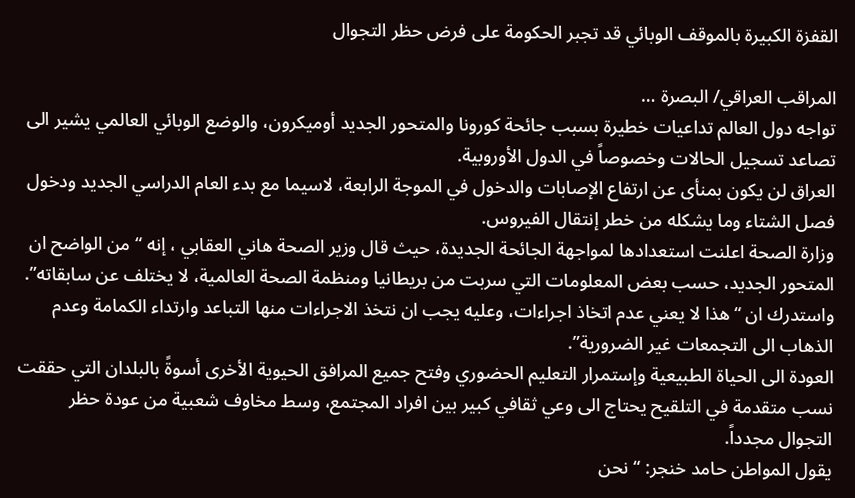القفزة الكبيرة بالموقف الوبائي قد تجبر الحكومة على فرض حظر التجوال

المراقب العراقي/ البصرة …
تواجه دول العالم تداعيات خطيرة بسبب جائحة كورونا والمتحور الجديد أوميكرون، والوضع الوبائي العالمي يشير الى تصاعد تسجيل الحالات وخصوصاً في الدول الأوروبية.
العراق لن يكون بمنأى عن ارتفاع الإصابات والدخول في الموجة الرابعة، لاسيما مع بدء العام الدراسي الجديد ودخول فصل الشتاء وما يشكله من خطر إنتقال الفيروس.
وزارة الصحة اعلنت استعدادها لمواجهة الجائحة الجديدة، حيث قال وزير الصحة هاني العقابي ، إنه “من الواضح ان المتحور الجديد، حسب بعض المعلومات التي سربت من بريطانيا ومنظمة الصحة العالمية، لا يختلف عن سابقاته”.
واستدرك ان “هذا لا يعني عدم اتخاذ اجراءات، وعليه يجب ان نتخذ الاجراءات منها التباعد وارتداء الكمامة وعدم الذهاب الى التجمعات غير الضرورية”.
العودة الى الحياة الطبيعية وإستمرار التعليم الحضوري وفتح جميع المرافق الحيوية الأخرى أسوةً بالبلدان التي حققت نسب متقدمة في التلقيح يحتاج الى وعي ثقافي كبير بين افراد المجتمع، وسط مخاوف شعبية من عودة حظر التجوال مجدداً.
يقول المواطن حامد خنجر: “نحن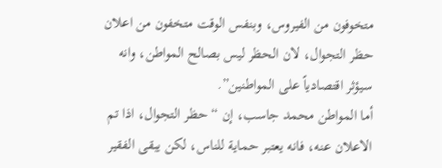متخوفون من الفيروس، وبنفس الوقت متخفون من اعلان حظر التجوال، لان الحظر ليس بصالح المواطن، وانه سيؤثر اقتصادياً على المواطنين”.
أما المواطن محمد جاسب، إن “حظر التجوال، اذا تم الاعلان عنه، فانه يعتبر حماية للناس، لكن يبقى الفقير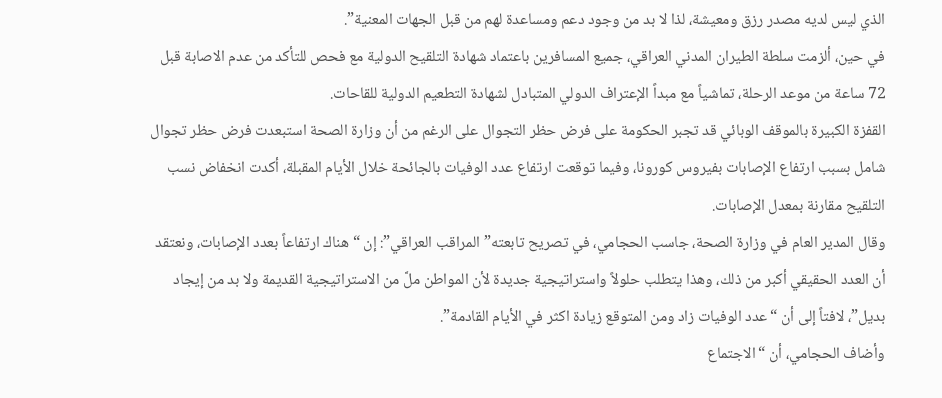الذي ليس لديه مصدر رزق ومعيشة، لذا لا بد من وجود دعم ومساعدة لهم من قبل الجهات المعنية”.
في حين، ألزمت سلطة الطيران المدني العراقي، جميع المسافرين باعتماد شهادة التلقيح الدولية مع فحص للتأكد من عدم الاصابة قبل 72 ساعة من موعد الرحلة، تماشياً مع مبداً الإعتراف الدولي المتبادل لشهادة التطعيم الدولية للقاحات.
القفزة الكبيرة بالموقف الوبائي قد تجبر الحكومة على فرض حظر التجوال على الرغم من أن وزارة الصحة استبعدت فرض حظر تجوال شامل بسبب ارتفاع الإصابات بفيروس كورونا، وفيما توقعت ارتفاع عدد الوفيات بالجائحة خلال الأيام المقبلة، أكدت انخفاض نسب التلقيح مقارنة بمعدل الإصابات.
وقال المدير العام في وزارة الصحة، جاسب الحجامي، في تصريح تابعته”المراقب العراقي”: إن “هناك ارتفاعاً بعدد الإصابات، ونعتقد أن العدد الحقيقي أكبر من ذلك، وهذا يتطلب حلولاً واستراتيجية جديدة لأن المواطن ملَّ من الاستراتيجية القديمة ولا بد من إيجاد بديل”، لافتاً إلى أن “عدد الوفيات زاد ومن المتوقع زيادة اكثر في الأيام القادمة”.
وأضاف الحجامي، أن “الاجتماع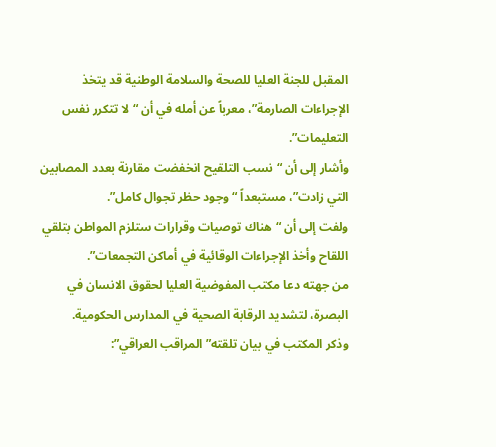المقبل للجنة العليا للصحة والسلامة الوطنية قد يتخذ الإجراءات الصارمة”، معرباً عن أمله في أن “لا تتكرر نفس التعليمات”.
وأشار إلى أن “نسب التلقيح انخفضت مقارنة بعدد المصابين التي زادت”، مستبعداً “وجود حظر تجوال كامل”.
ولفت إلى أن “هناك توصيات وقرارات ستلزم المواطن بتلقي اللقاح وأخذ الإجراءات الوقائية في أماكن التجمعات”.
من جهته دعا مكتب المفوضية العليا لحقوق الانسان في البصرة، لتشديد الرقابة الصحية في المدارس الحكومية.
وذكر المكتب في بيان تلقته” المراقب العراقي”: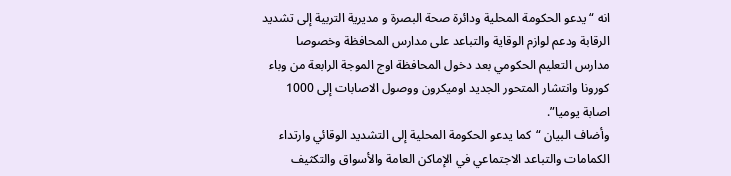انه “يدعو الحكومة المحلية ودائرة صحة البصرة و مديرية التربية إلى تشديد الرقابة ودعم لوازم الوقاية والتباعد على مدارس المحافظة وخصوصا مدارس التعليم الحكومي بعد دخول المحافظة اوج الموجة الرابعة من وباء كورونا وانتشار المتحور الجديد اوميكرون ووصول الاصابات إلى 1000 اصابة يوميا”.
وأضاف البيان “كما يدعو الحكومة المحلية إلى التشديد الوقائي وارتداء الكمامات والتباعد الاجتماعي في الإماكن العامة والأسواق والتكثيف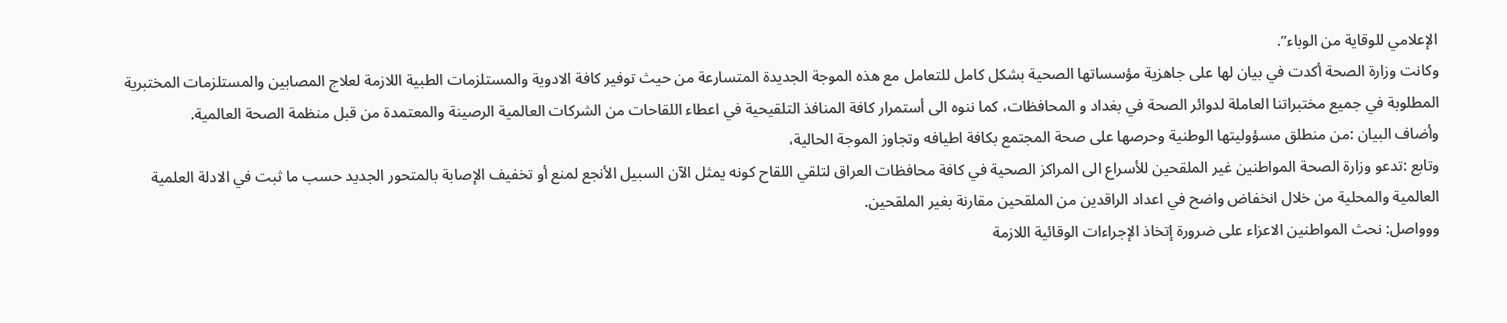الإعلامي للوقاية من الوباء”.
وكانت وزارة الصحة أكدت في بيان لها على جاهزية مؤسساتها الصحية بشكل كامل للتعامل مع هذه الموجة الجديدة المتسارعة من حيث توفير كافة الادوية والمستلزمات الطبية اللازمة لعلاج المصابين والمستلزمات المختبرية المطلوبة في جميع مختبراتنا العاملة لدوائر الصحة في بغداد و المحافظات، كما ننوه الى أستمرار كافة المنافذ التلقيحية في اعطاء اللقاحات من الشركات العالمية الرصينة والمعتمدة من قبل منظمة الصحة العالمية.
وأضاف البيان :من منطلق مسؤوليتها الوطنية وحرصها على صحة المجتمع بكافة اطيافه وتجاوز الموجة الحالية،
وتابع :تدعو وزارة الصحة المواطنين غير الملقحين للأسراع الى المراكز الصحية في كافة محافظات العراق لتلقي اللقاح كونه يمثل الآن السبيل الأنجع لمنع أو تخفيف الإصابة بالمتحور الجديد حسب ما ثبت في الادلة العلمية العالمية والمحلية من خلال انخفاض واضح في اعداد الراقدين من الملقحين مقارنة بغير الملقحين.
ووواصل: نحث المواطنين الاعزاء على ضرورة إتخاذ الإجراءات الوقائية اللازمة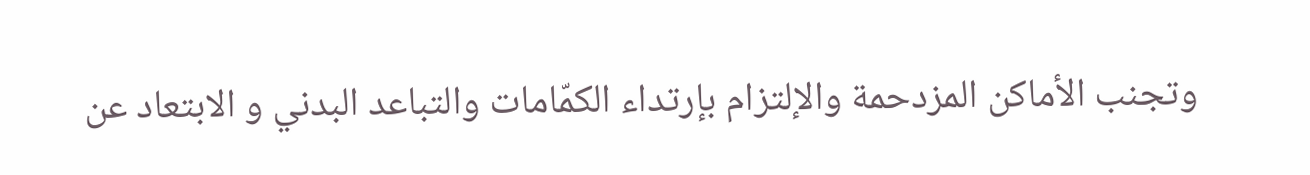وتجنب الأماكن المزدحمة والإلتزام بإرتداء الكمّامات والتباعد البدني و الابتعاد عن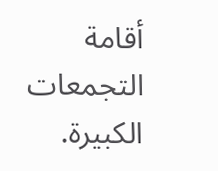أقامة التجمعات الكبيرة.